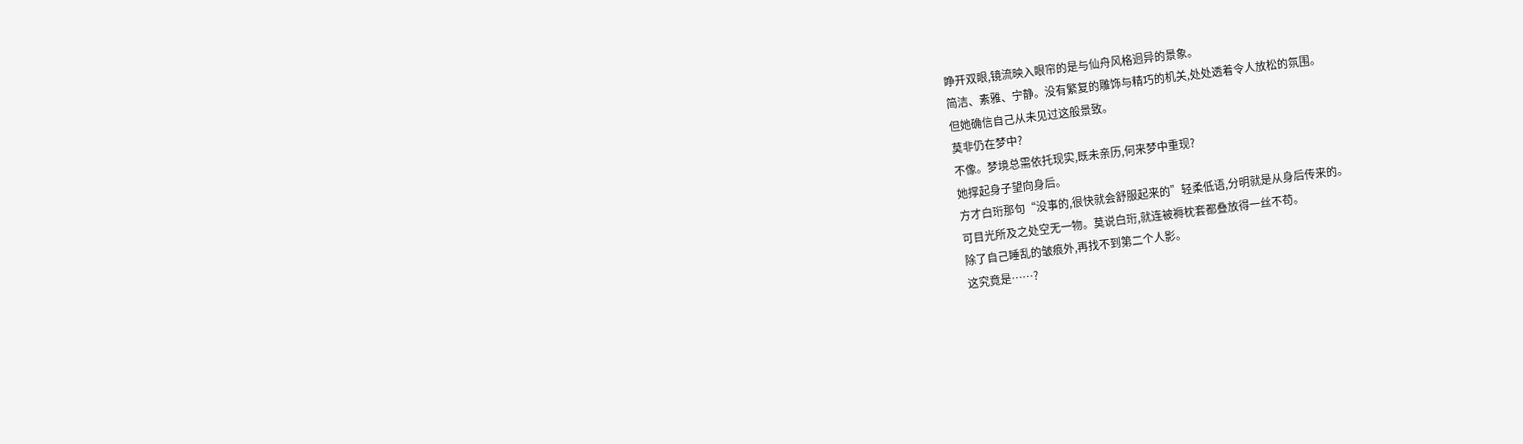睁开双眼,镜流映入眼帘的是与仙舟风格迥异的景象。
简洁、素雅、宁静。没有繁复的雕饰与精巧的机关,处处透着令人放松的氛围。
但她确信自己从未见过这般景致。
莫非仍在梦中?
不像。梦境总需依托现实,既未亲历,何来梦中重现?
她撑起身子望向身后。
方才白珩那句“没事的,很快就会舒服起来的”轻柔低语,分明就是从身后传来的。
可目光所及之处空无一物。莫说白珩,就连被褥枕套都叠放得一丝不苟。
除了自己睡乱的皱痕外,再找不到第二个人影。
这究竟是……?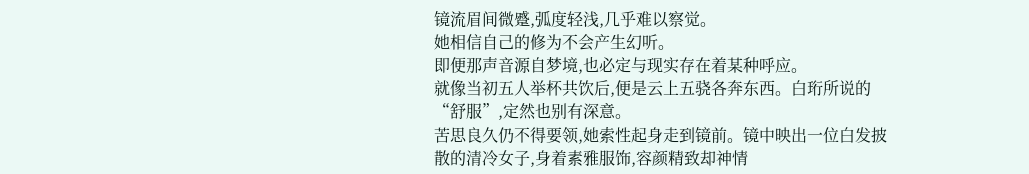镜流眉间微蹙,弧度轻浅,几乎难以察觉。
她相信自己的修为不会产生幻听。
即便那声音源自梦境,也必定与现实存在着某种呼应。
就像当初五人举杯共饮后,便是云上五骁各奔东西。白珩所说的“舒服”,定然也别有深意。
苦思良久仍不得要领,她索性起身走到镜前。镜中映出一位白发披散的清冷女子,身着素雅服饰,容颜精致却神情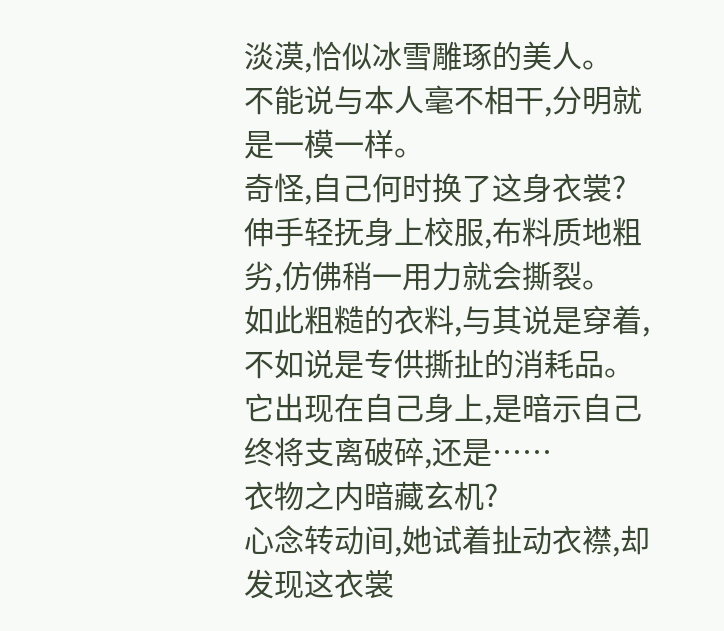淡漠,恰似冰雪雕琢的美人。
不能说与本人毫不相干,分明就是一模一样。
奇怪,自己何时换了这身衣裳?
伸手轻抚身上校服,布料质地粗劣,仿佛稍一用力就会撕裂。
如此粗糙的衣料,与其说是穿着,不如说是专供撕扯的消耗品。
它出现在自己身上,是暗示自己终将支离破碎,还是……
衣物之内暗藏玄机?
心念转动间,她试着扯动衣襟,却发现这衣裳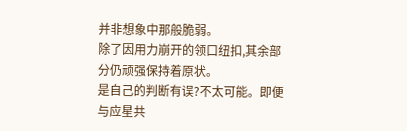并非想象中那般脆弱。
除了因用力崩开的领口纽扣,其余部分仍顽强保持着原状。
是自己的判断有误?不太可能。即便与应星共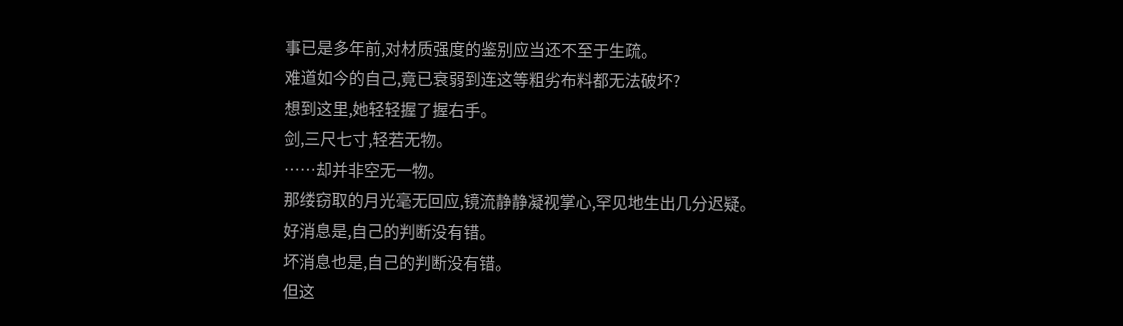事已是多年前,对材质强度的鉴别应当还不至于生疏。
难道如今的自己,竟已衰弱到连这等粗劣布料都无法破坏?
想到这里,她轻轻握了握右手。
剑,三尺七寸,轻若无物。
……却并非空无一物。
那缕窃取的月光毫无回应,镜流静静凝视掌心,罕见地生出几分迟疑。
好消息是,自己的判断没有错。
坏消息也是,自己的判断没有错。
但这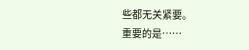些都无关紧要。
重要的是……